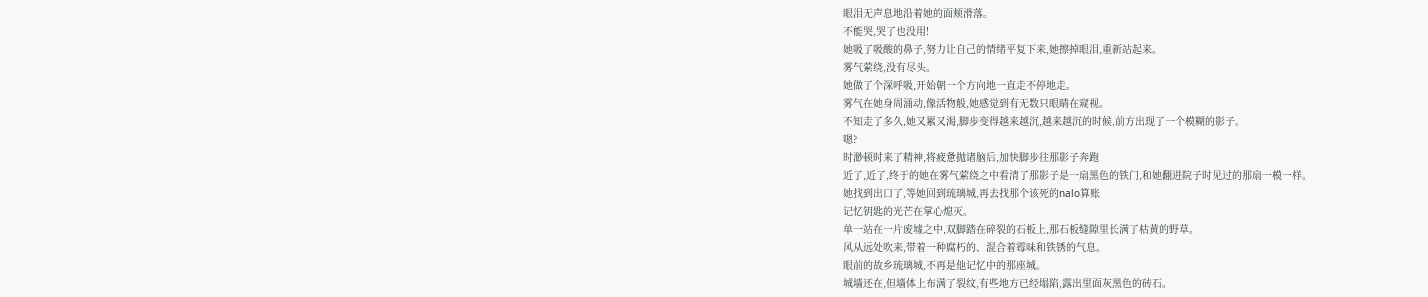眼泪无声息地沿着她的面颊滑落。
不能哭,哭了也没用!
她吸了吸酸的鼻子,努力让自己的情绪平复下来,她擦掉眼泪,重新站起来。
雾气萦绕,没有尽头。
她做了个深呼吸,开始朝一个方向地一直走不停地走。
雾气在她身周涌动,像活物般,她感觉到有无数只眼睛在窥视。
不知走了多久,她又累又渴,脚步变得越来越沉,越来越沉的时候,前方出现了一个模糊的影子。
嗯?
时渺顿时来了精神,将疲惫抛诸脑后,加快脚步往那影子奔跑
近了,近了,终于的她在雾气萦绕之中看清了那影子是一扇黑色的铁门,和她翻进院子时见过的那扇一模一样。
她找到出口了,等她回到琉璃城,再去找那个该死的nalo算账
记忆钥匙的光芒在掌心熄灭。
单一站在一片废墟之中,双脚踏在碎裂的石板上,那石板缝隙里长满了枯黄的野草。
风从远处吹来,带着一种腐朽的、混合着霉味和铁锈的气息。
眼前的故乡琉璃城,不再是他记忆中的那座城。
城墙还在,但墙体上布满了裂纹,有些地方已经塌陷,露出里面灰黑色的砖石。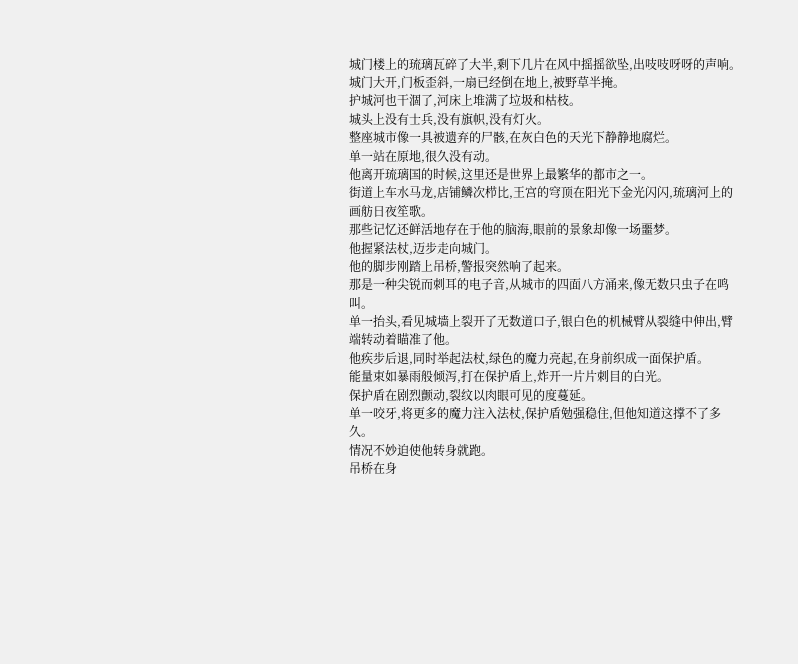城门楼上的琉璃瓦碎了大半,剩下几片在风中摇摇欲坠,出吱吱呀呀的声响。
城门大开,门板歪斜,一扇已经倒在地上,被野草半掩。
护城河也干涸了,河床上堆满了垃圾和枯枝。
城头上没有士兵,没有旗帜,没有灯火。
整座城市像一具被遗弃的尸骸,在灰白色的天光下静静地腐烂。
单一站在原地,很久没有动。
他离开琉璃国的时候,这里还是世界上最繁华的都市之一。
街道上车水马龙,店铺鳞次栉比,王宫的穹顶在阳光下金光闪闪,琉璃河上的画舫日夜笙歌。
那些记忆还鲜活地存在于他的脑海,眼前的景象却像一场噩梦。
他握紧法杖,迈步走向城门。
他的脚步刚踏上吊桥,警报突然响了起来。
那是一种尖锐而刺耳的电子音,从城市的四面八方涌来,像无数只虫子在鸣叫。
单一抬头,看见城墙上裂开了无数道口子,银白色的机械臂从裂缝中伸出,臂端转动着瞄准了他。
他疾步后退,同时举起法杖,绿色的魔力亮起,在身前织成一面保护盾。
能量束如暴雨般倾泻,打在保护盾上,炸开一片片刺目的白光。
保护盾在剧烈颤动,裂纹以肉眼可见的度蔓延。
单一咬牙,将更多的魔力注入法杖,保护盾勉强稳住,但他知道这撑不了多久。
情况不妙迫使他转身就跑。
吊桥在身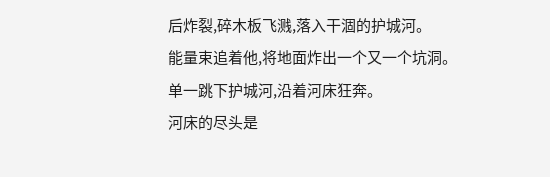后炸裂,碎木板飞溅,落入干涸的护城河。
能量束追着他,将地面炸出一个又一个坑洞。
单一跳下护城河,沿着河床狂奔。
河床的尽头是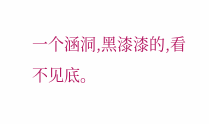一个涵洞,黑漆漆的,看不见底。